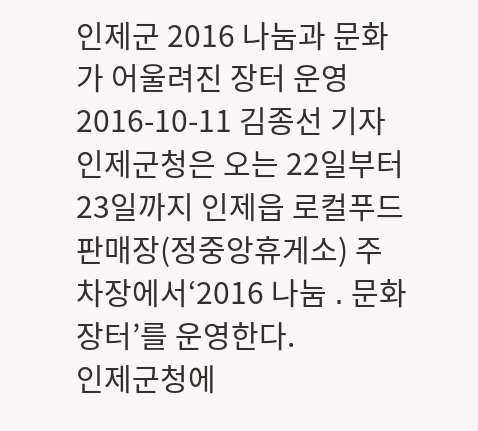인제군 2016 나눔과 문화가 어울려진 장터 운영
2016-10-11 김종선 기자
인제군청은 오는 22일부터 23일까지 인제읍 로컬푸드 판매장(정중앙휴게소) 주차장에서‘2016 나눔 ․ 문화장터’를 운영한다.
인제군청에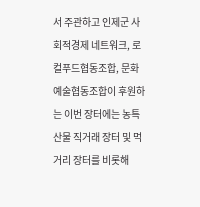서 주관하고 인제군 사회적경제 네트워크, 로컬푸드협동조합, 문화예술협동조합이 후원하는 이번 장터에는 농특산물 직거래 장터 및 먹거리 장터를 비롯해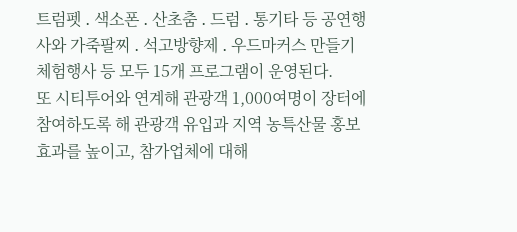트럼펫 ․ 색소폰 ․ 산초춤 ․ 드럼 ․ 통기타 등 공연행사와 가죽팔찌 ․ 석고방향제 ․ 우드마커스 만들기 체험행사 등 모두 15개 프로그램이 운영된다.
또 시티투어와 연계해 관광객 1,000여명이 장터에 참여하도록 해 관광객 유입과 지역 농특산물 홍보 효과를 높이고, 참가업체에 대해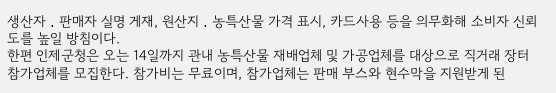생산자 ․ 판매자 실명 게재, 원산지 ․ 농특산물 가격 표시, 카드사용 등을 의무화해 소비자 신뢰도를 높일 방침이다.
한편 인제군청은 오는 14일까지 관내 농특산물 재배업체 및 가공업체를 대상으로 직거래 장터 참가업체를 모집한다. 참가비는 무료이며, 참가업체는 판매 부스와 현수막을 지원받게 된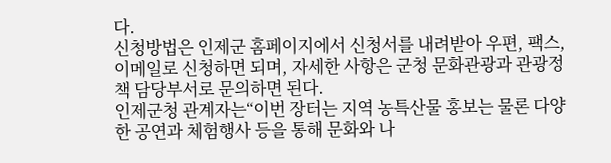다.
신청방법은 인제군 홈페이지에서 신청서를 내려받아 우편, 팩스, 이메일로 신청하면 되며, 자세한 사항은 군청 문화관광과 관광정책 담당부서로 문의하면 된다.
인제군청 관계자는“이번 장터는 지역 농특산물 홍보는 물론 다양한 공연과 체험행사 등을 통해 문화와 나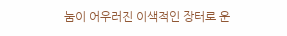눔이 어우러진 이색적인 장터로 운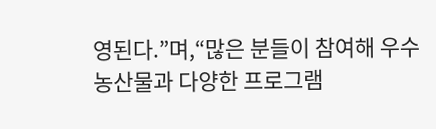영된다.”며,“많은 분들이 참여해 우수 농산물과 다양한 프로그램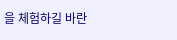을 체험하길 바란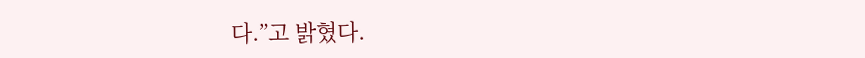다.”고 밝혔다.